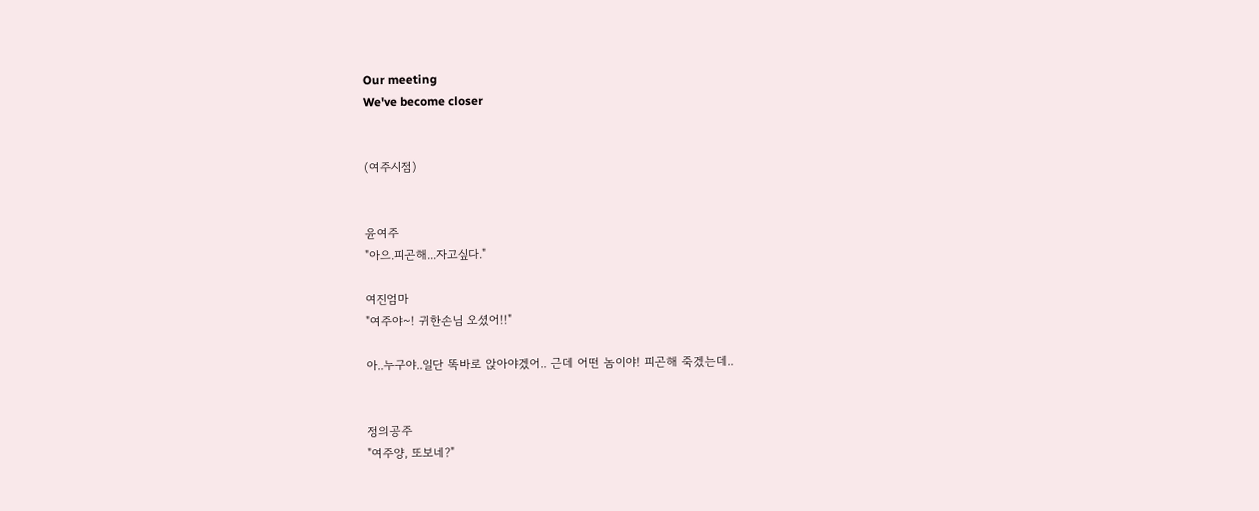Our meeting
We've become closer


(여주시점)


윤여주
"아으.피곤해...자고싶다."

여진엄마
"여주야~! 귀한손님 오셨어!!"

아..누구야..일단 똑바로 앉아야겠어.. 근데 어떤 놈이야! 피곤해 죽겠는데..


정의공주
"여주양, 또보네?"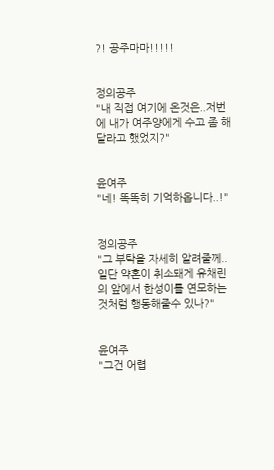?! 공주마마!!!!!


정의공주
"내 직접 여기에 온것은..저번에 내가 여주양에게 수고 좀 해달라고 했었지?"


윤여주
"네! 똑똑히 기억하옵니다..!"


정의공주
"그 부탁을 자세히 알려줄께..일단 약혼이 취소돼게 유채린의 앞에서 한성이를 연모하는 것처럼 행동해줄수 있나?"


윤여주
"그건 어렵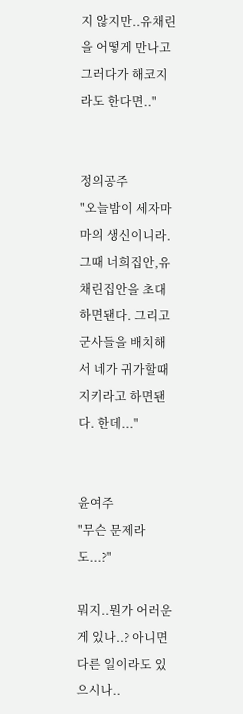지 않지만..유채린을 어떻게 만나고 그러다가 해코지라도 한다면.."


정의공주
"오늘밤이 세자마마의 생신이니라. 그때 너희집안,유채린집안을 초대하면됀다. 그리고 군사들을 배치해서 네가 귀가할때 지키라고 하면됀다. 한데..."


윤여주
"무슨 문제라도...?"

뭐지..뭔가 어러운게 있나..? 아니면 다른 일이라도 있으시나..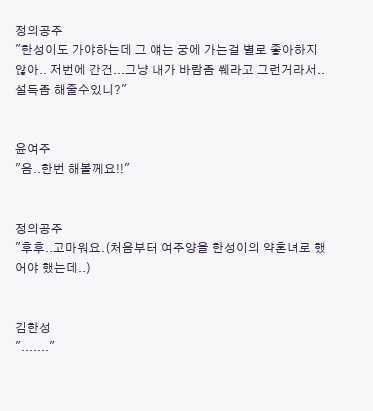정의공주
"한성이도 가야하는데 그 얘는 궁에 가는걸 별로 좋아하지않아.. 저번에 간건...그냥 내가 바람좀 쒜라고 그런거라서..설득좀 해줄수있니?"


윤여주
"음..한번 해볼께요!!"


정의공주
"후후..고마워요.(처음부터 여주양을 한성이의 약혼녀로 했어야 했는데..)


김한성
"......."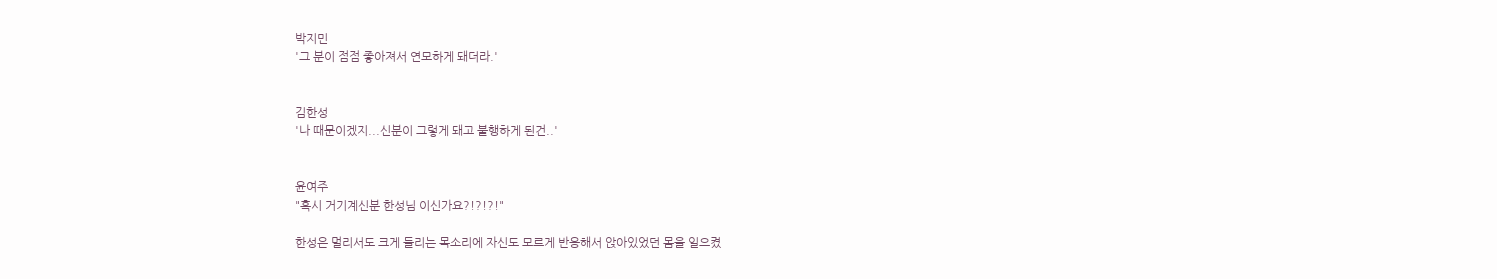박지민
'그 분이 점점 좋아져서 연모하게 돼더라.'


김한성
'나 때문이겠지...신분이 그렇게 돼고 불행하게 된건..'


윤여주
"혹시 거기계신분 한성님 이신가요?!?!?!"

한성은 멀리서도 크게 들리는 목소리에 자신도 모르게 반응해서 앉아있었던 몸을 일으켰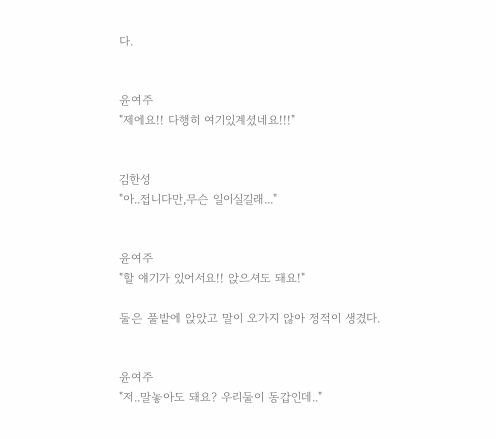다.


윤여주
"제에요!! 다행히 여기있계셨네요!!!"


김한성
"아..접니다만,무슨 일이실길래..."


윤여주
"할 얘기가 있어서요!! 앉으셔도 돼요!"

둘은 풀밭에 앉았고 말이 오가지 않아 정적이 생겼다.


윤여주
"저..말놓아도 돼요? 우리둘이 동갑인데.."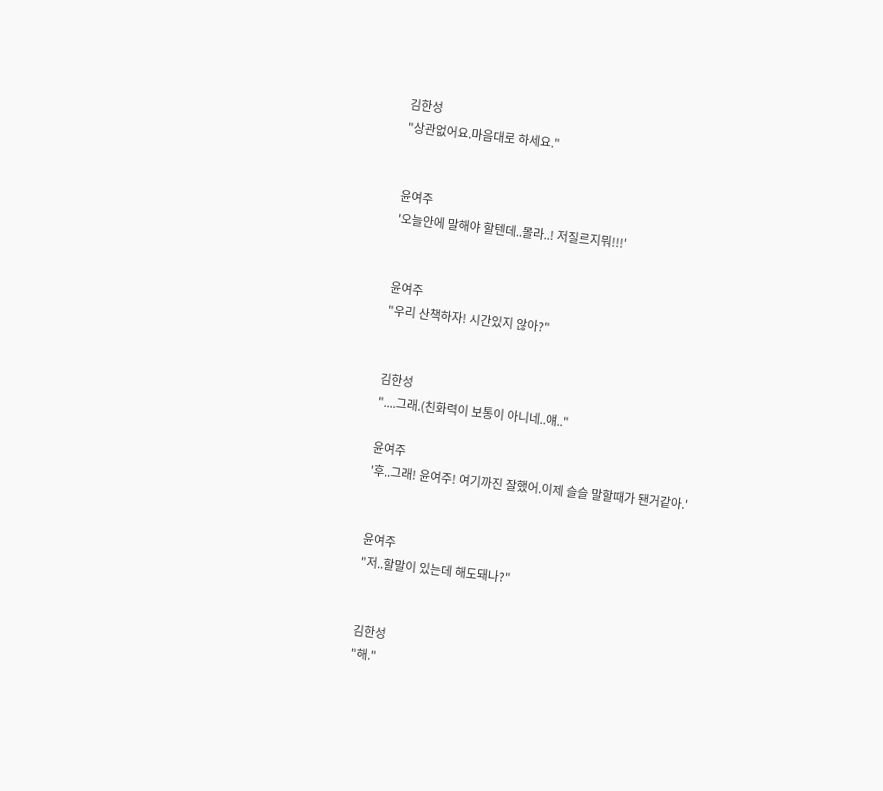김한성
"상관없어요.마음대로 하세요."


윤여주
'오늘안에 말해야 할텐데..몰라..! 저질르지뭐!!!'


윤여주
"우리 산책하자! 시간있지 않아?"


김한성
"....그래.(친화력이 보통이 아니네..얘.."

윤여주
'후..그래! 윤여주! 여기까진 잘했어.이제 슬슬 말할때가 됀거같아.'


윤여주
"저..할말이 있는데 해도돼나?"


김한성
"해."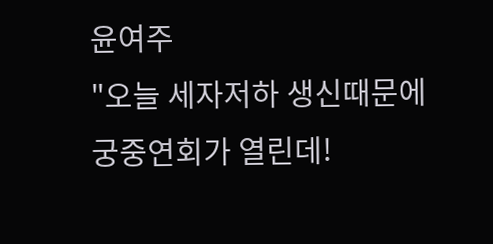윤여주
"오늘 세자저하 생신때문에 궁중연회가 열린데!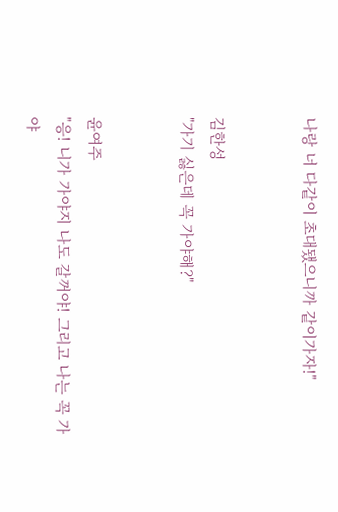나랑 너 다같이 초대됐으니까 같이가자!"


김한성
"가기 싫은데 꼭 가야해?"


윤여주
"응! 니가 가야지 나도 갈꺼야! 그리고 나는 꼭 가야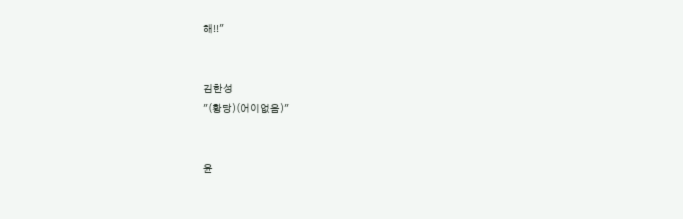해!!"


김한성
"(황당)(어이없음)"


윤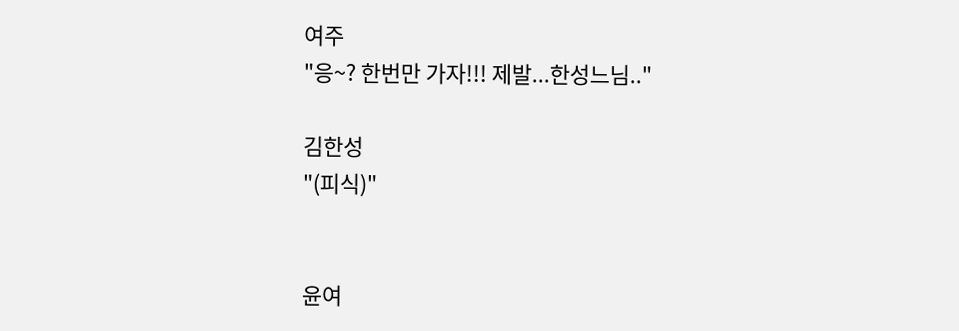여주
"응~? 한번만 가자!!! 제발...한성느님.."

김한성
"(피식)"


윤여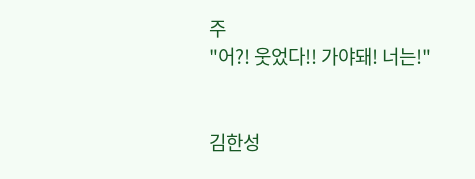주
"어?! 웃었다!! 가야돼! 너는!"


김한성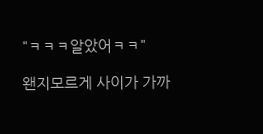"ㅋㅋㅋ알았어ㅋㅋ"

왠지모르게 사이가 가까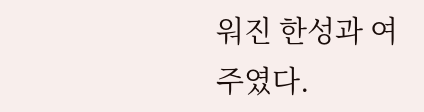워진 한성과 여주였다.